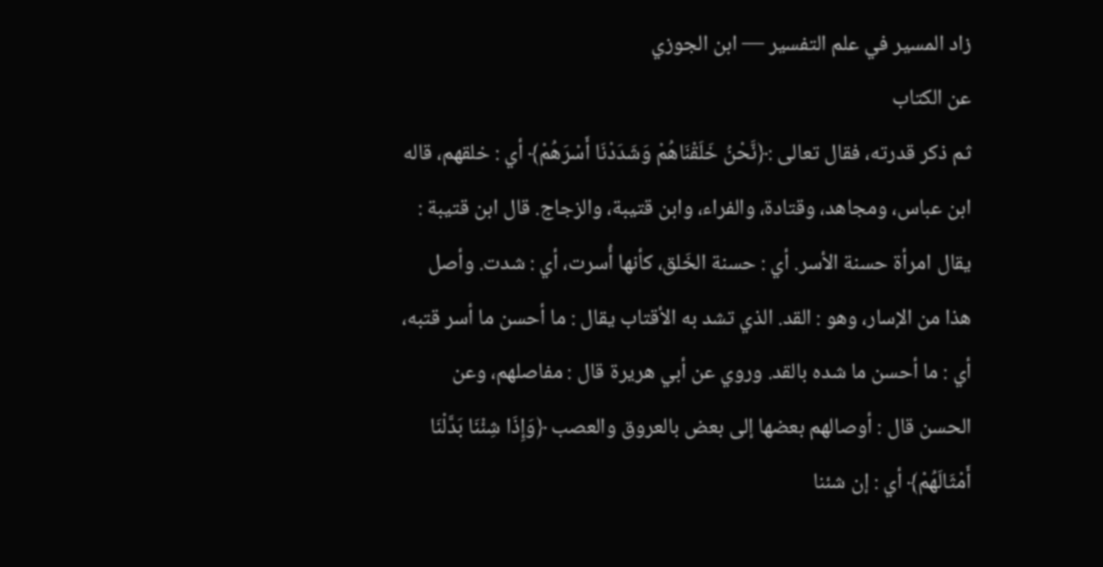زاد المسير في علم التفسير — ابن الجوزي
عن الكتاب
ثم ذكر قدرته، فقال تعالى :﴿نَّحْنُ خَلَقْنَاهُمْ وَشَدَدْنَا أَسْرَهُمْ﴾ أي : خلقهم، قاله ابن عباس، ومجاهد، وقتادة، والفراء، وابن قتيبة، والزجاج. قال ابن قتيبة : يقال امرأة حسنة الأسر. أي : حسنة الخَلق، كأنها أُسرت، أي : شدت. وأصل هذا من الإسار، وهو : القد. الذي تشد به الأقتاب يقال : ما أحسن ما أسر قتبه، أي : ما أحسن ما شده بالقد. وروي عن أبي هريرة قال : مفاصلهم، وعن الحسن قال : أوصالهم بعضها إلى بعض بالعروق والعصب ﴿وَإِذَا شِئْنَا بَدَّلْنَا أَمْثَالَهُمْ﴾ أي : إن شئنا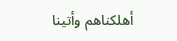أهلكناهم وأتينا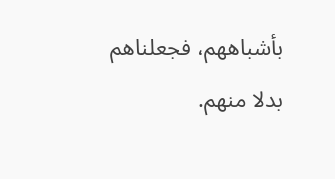بأشباههم، فجعلناهم بدلا منهم.